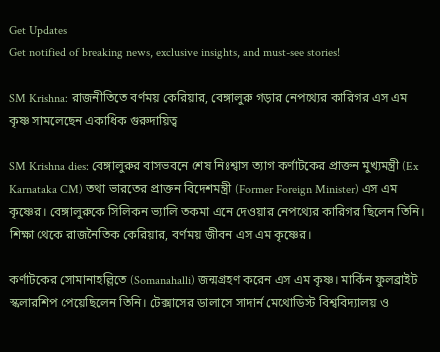Get Updates
Get notified of breaking news, exclusive insights, and must-see stories!

SM Krishna: রাজনীতিতে বর্ণময় কেরিয়ার, বেঙ্গালুরু গড়ার নেপথ্যের কারিগর এস এম কৃষ্ণ সামলেছেন একাধিক গুরুদায়িত্ব

SM Krishna dies: বেঙ্গালুরুর বাসভবনে শেষ নিঃশ্বাস ত্যাগ কর্ণাটকের প্রাক্তন মুখ্যমন্ত্রী (Ex Karnataka CM) তথা ভারতের প্রাক্তন বিদেশমন্ত্রী (Former Foreign Minister) এস এম কৃষ্ণের। বেঙ্গালুরুকে সিলিকন ভ্যালি তকমা এনে দেওয়ার নেপথ্যের কারিগর ছিলেন তিনি। শিক্ষা থেকে রাজনৈতিক কেরিয়ার, বর্ণময় জীবন এস এম কৃষ্ণের।

কর্ণাটকের সোমানাহল্লিতে (Somanahalli) জন্মগ্রহণ করেন এস এম কৃষ্ণ। মার্কিন ফুলব্রাইট স্কলারশিপ পেয়েছিলেন তিনি। টেক্সাসের ডালাসে সাদার্ন মেথোডিস্ট বিশ্ববিদ্যালয় ও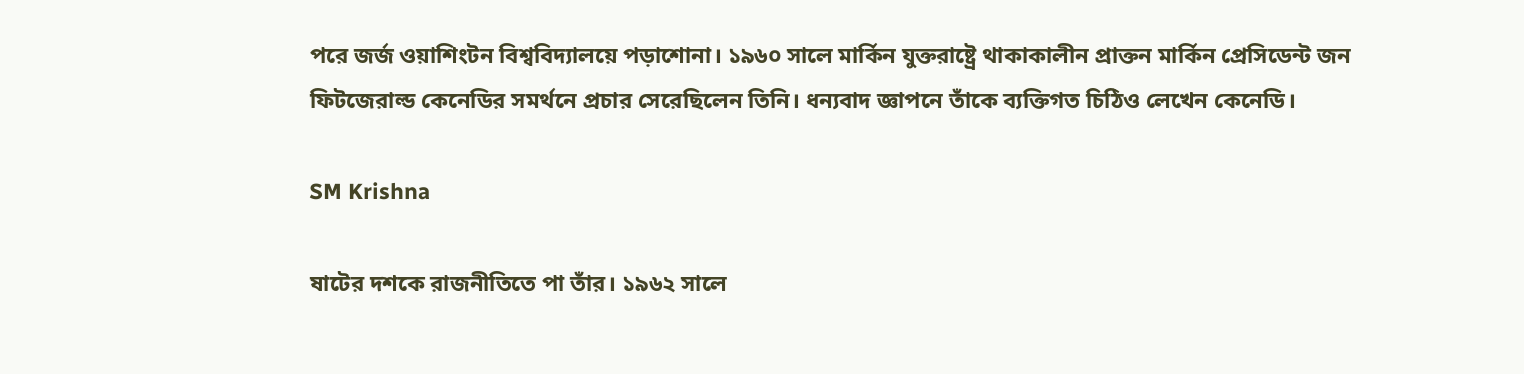পরে জর্জ ওয়াশিংটন বিশ্ববিদ্যালয়ে পড়াশোনা। ১৯৬০ সালে মার্কিন যুক্তরাষ্ট্রে থাকাকালীন প্রাক্তন মার্কিন প্রেসিডেন্ট জন ফিটজেরাল্ড কেনেডির সমর্থনে প্রচার সেরেছিলেন তিনি। ধন্যবাদ জ্ঞাপনে তাঁকে ব্যক্তিগত চিঠিও লেখেন কেনেডি।

SM Krishna

ষাটের দশকে রাজনীতিতে পা তাঁর। ১৯৬২ সালে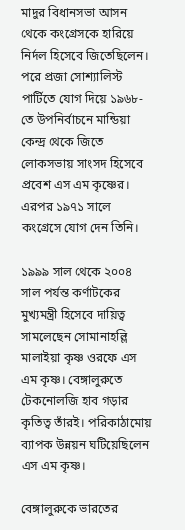মাদুর বিধানসভা আসন থেকে কংগ্রেসকে হারিয়ে নির্দল হিসেবে জিতেছিলেন। পরে প্রজা সোশ্যালিস্ট পার্টিতে যোগ দিয়ে ১৯৬৮-তে উপনির্বাচনে মান্ডিয়া কেন্দ্র থেকে জিতে লোকসভায় সাংসদ হিসেবে প্রবেশ এস এম কৃষ্ণের। এরপর ১৯৭১ সালে কংগ্রেসে যোগ দেন তিনি।

১৯৯৯ সাল থেকে ২০০৪ সাল পর্যন্ত কর্ণাটকের মুখ্যমন্ত্রী হিসেবে দায়িত্ব সামলেছেন সোমানাহল্লি মালাইয়া কৃষ্ণ ওরফে এস এম কৃষ্ণ। বেঙ্গালুরুতে টেকনোলজি হাব গড়ার কৃতিত্ব তাঁরই। পরিকাঠামোয় ব্যাপক উন্নয়ন ঘটিয়েছিলেন এস এম কৃষ্ণ।

বেঙ্গালুরুকে ভারতের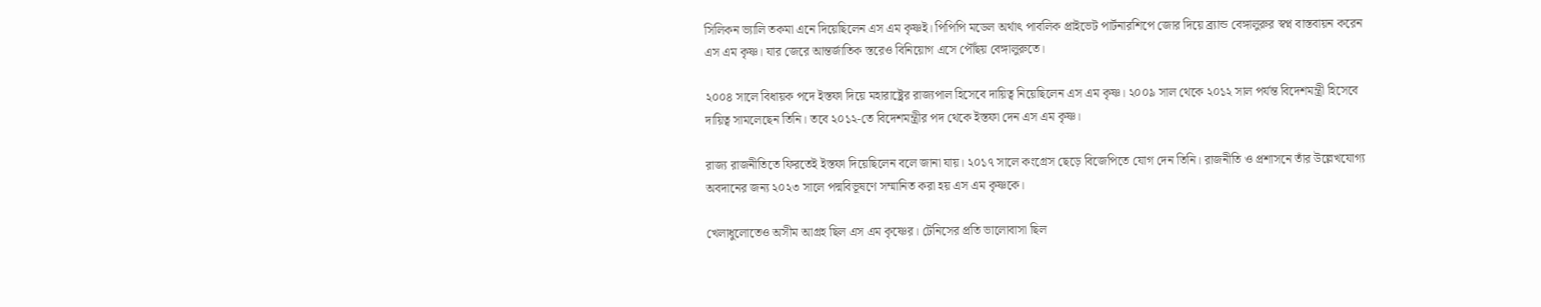সিলিকন ভ্যালি তকমা এনে দিয়েছিলেন এস এম কৃষ্ণই। পিপিপি মডেল অর্থাৎ পাবলিক প্রাইভেট পার্টনারশিপে জোর দিয়ে ব্র্যান্ড বেঙ্গালুরুর স্বপ্ন বাস্তবায়ন করেন এস এম কৃষ্ণ। যার জেরে আন্তর্জাতিক স্তরেও বিনিয়োগ এসে পৌঁছয় বেঙ্গালুরুতে।

২০০৪ সালে বিধায়ক পদে ইস্তফা দিয়ে মহারাষ্ট্রের রাজ্যপাল হিসেবে দায়িত্ব নিয়েছিলেন এস এম কৃষ্ণ। ২০০৯ সাল থেকে ২০১২ সাল পর্যন্ত বিদেশমন্ত্রী হিসেবে দায়িত্ব সামলেছেন তিনি। তবে ২০১২-তে বিদেশমন্ত্রীর পদ থেকে ইস্তফা দেন এস এম কৃষ্ণ।

রাজ্য রাজনীতিতে ফিরতেই ইস্তফা দিয়েছিলেন বলে জানা যায়। ২০১৭ সালে কংগ্রেস ছেড়ে বিজেপিতে যোগ দেন তিনি। রাজনীতি ও প্রশাসনে তাঁর উল্লেখযোগ্য অবদানের জন্য ২০২৩ সালে পদ্মবিভূষণে সম্মানিত করা হয় এস এম কৃষ্ণকে।

খেলাধুলোতেও অসীম আগ্রহ ছিল এস এম কৃষ্ণের। টেনিসের প্রতি ভালোবাসা ছিল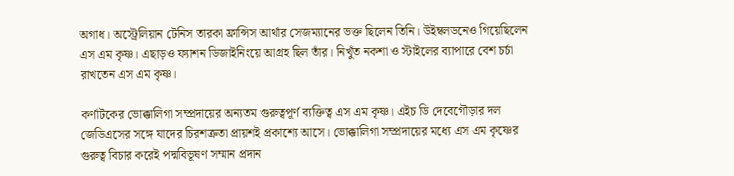অগাধ। অস্ট্রেলিয়ান টেনিস তারকা ফ্রান্সিস আর্থার সেজম্যানের ভক্ত ছিলেন তিনি। উইম্বলডনেও গিয়েছিলেন এস এম কৃষ্ণ। এছাড়ও ফ্যাশন ডিজাইনিংয়ে আগ্রহ ছিল তাঁর। নিখুঁত নকশা ও স্টাইলের ব্যাপারে বেশ চর্চা রাখতেন এস এম কৃষ্ণ।

কর্ণাটকের ভোক্কালিগা সম্প্রদায়ের অন্যতম গুরুত্বপূর্ণ ব্যক্তিত্ব এস এম কৃষ্ণ। এইচ ডি দেবেগৌড়ার দল জেডিএসের সঙ্গে যাদের চিরশত্রুতা প্রায়শই প্রকাশ্যে আসে। ভোক্কালিগা সম্প্রদায়ের মধ্যে এস এম কৃষ্ণের গুরুত্ব বিচার করেই পদ্মবিভূষণ সম্মান প্রদান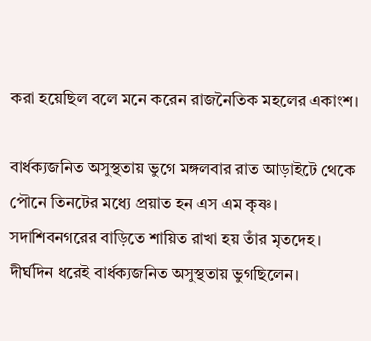করা হয়েছিল বলে মনে করেন রাজনৈতিক মহলের একাংশ।

বার্ধক্যজনিত অসুস্থতায় ভুগে মঙ্গলবার রাত আড়াইটে থেকে পৌনে তিনটের মধ্যে প্রয়াত হন এস এম কৃষ্ণ। সদাশিবনগরের বাড়িতে শায়িত রাখা হয় তাঁর মৃতদেহ। দীর্ঘদিন ধরেই বার্ধক্যজনিত অসুস্থতায় ভুগছিলেন।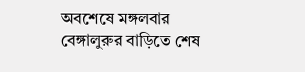অবশেষে মঙ্গলবার বেঙ্গালুরুর বাড়িতে শেষ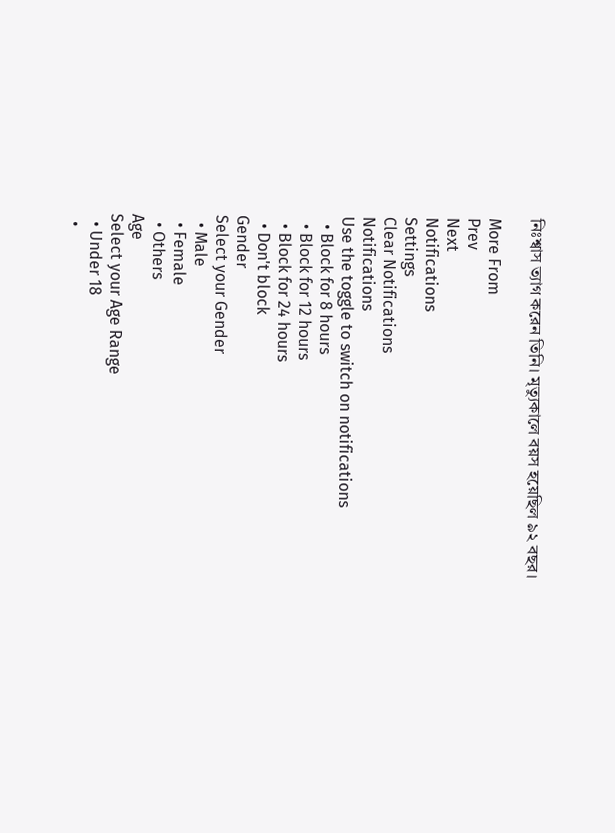নিঃশ্বাস ত্যাগ করেন তিনি। মৃত্যুকালে বয়স হয়েছিল ৯২ বছর।

More From
Prev
Next
Notifications
Settings
Clear Notifications
Notifications
Use the toggle to switch on notifications
  • Block for 8 hours
  • Block for 12 hours
  • Block for 24 hours
  • Don't block
Gender
Select your Gender
  • Male
  • Female
  • Others
Age
Select your Age Range
  • Under 18
  •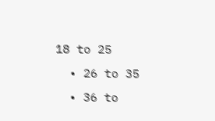18 to 25
  • 26 to 35
  • 36 to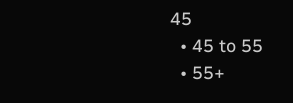45
  • 45 to 55
  • 55+